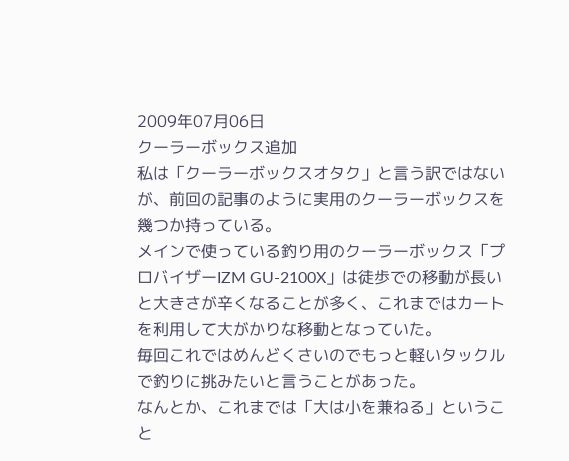2009年07月06日
クーラーボックス追加
私は「クーラーボックスオタク」と言う訳ではないが、前回の記事のように実用のクーラーボックスを幾つか持っている。
メインで使っている釣り用のクーラーボックス「プロバイザーIZM GU-2100X」は徒歩での移動が長いと大きさが辛くなることが多く、これまではカートを利用して大がかりな移動となっていた。
毎回これではめんどくさいのでもっと軽いタックルで釣りに挑みたいと言うことがあった。
なんとか、これまでは「大は小を兼ねる」ということ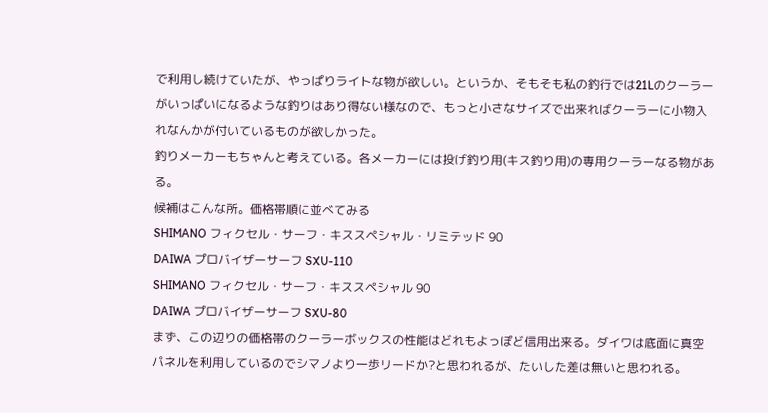で利用し続けていたが、やっぱりライトな物が欲しい。というか、そもそも私の釣行では21Lのクーラーがいっぱいになるような釣りはあり得ない様なので、もっと小さなサイズで出来ればクーラーに小物入れなんかが付いているものが欲しかった。
釣りメーカーもちゃんと考えている。各メーカーには投げ釣り用(キス釣り用)の専用クーラーなる物がある。
候補はこんな所。価格帯順に並べてみる
SHIMANO フィクセル・サーフ・キススペシャル・リミテッド 90
DAIWA プロバイザーサーフ SXU-110
SHIMANO フィクセル・サーフ・キススペシャル 90
DAIWA プロバイザーサーフ SXU-80
まず、この辺りの価格帯のクーラーボックスの性能はどれもよっぽど信用出来る。ダイワは底面に真空パネルを利用しているのでシマノより一歩リードか?と思われるが、たいした差は無いと思われる。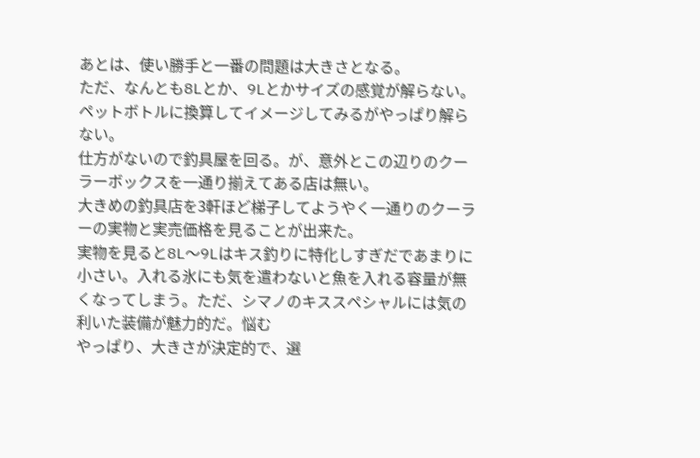あとは、使い勝手と一番の問題は大きさとなる。
ただ、なんとも8Lとか、9Lとかサイズの感覚が解らない。ペットボトルに換算してイメージしてみるがやっぱり解らない。
仕方がないので釣具屋を回る。が、意外とこの辺りのクーラーボックスを一通り揃えてある店は無い。
大きめの釣具店を3軒ほど梯子してようやく一通りのクーラーの実物と実売価格を見ることが出来た。
実物を見ると8L〜9Lはキス釣りに特化しすぎだであまりに小さい。入れる氷にも気を遣わないと魚を入れる容量が無くなってしまう。ただ、シマノのキススペシャルには気の利いた装備が魅力的だ。悩む
やっぱり、大きさが決定的で、選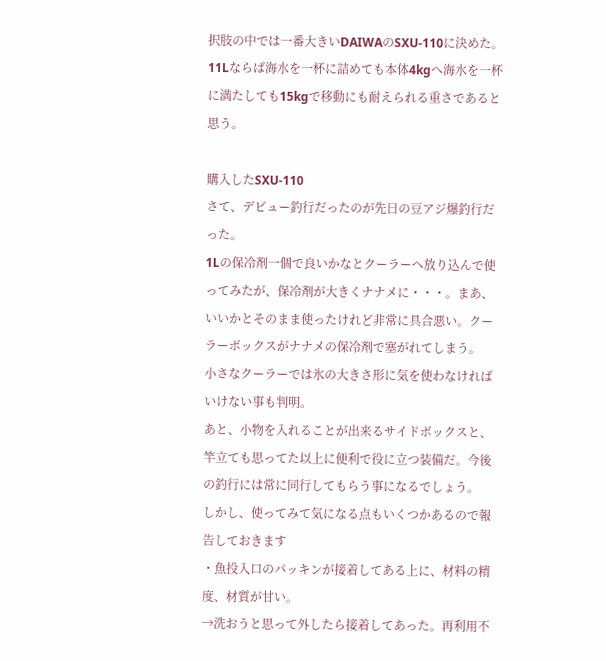択肢の中では一番大きいDAIWAのSXU-110に決めた。
11Lならば海水を一杯に詰めても本体4kgへ海水を一杯に満たしても15kgで移動にも耐えられる重さであると思う。

購入したSXU-110
さて、デビュー釣行だったのが先日の豆アジ爆釣行だった。
1Lの保冷剤一個で良いかなとクーラーへ放り込んで使ってみたが、保冷剤が大きくナナメに・・・。まあ、いいかとそのまま使ったけれど非常に具合悪い。クーラーボックスがナナメの保冷剤で塞がれてしまう。
小さなクーラーでは氷の大きさ形に気を使わなければいけない事も判明。
あと、小物を入れることが出来るサイドボックスと、竿立ても思ってた以上に便利で役に立つ装備だ。今後の釣行には常に同行してもらう事になるでしょう。
しかし、使ってみて気になる点もいくつかあるので報告しておきます
・魚投入口のパッキンが接着してある上に、材料の精度、材質が甘い。
→洗おうと思って外したら接着してあった。再利用不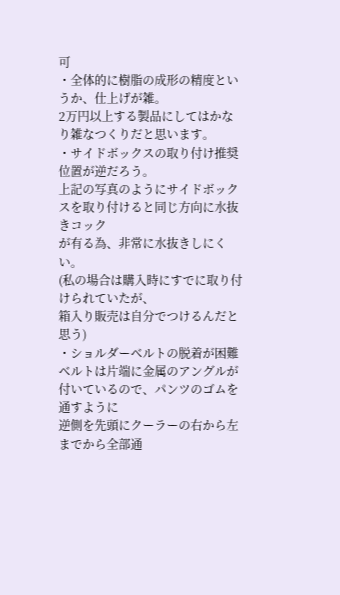可
・全体的に樹脂の成形の精度というか、仕上げが雑。
2万円以上する製品にしてはかなり雑なつくりだと思います。
・サイドボックスの取り付け推奨位置が逆だろう。
上記の写真のようにサイドボックスを取り付けると同じ方向に水抜きコック
が有る為、非常に水抜きしにくい。
(私の場合は購入時にすでに取り付けられていたが、
箱入り販売は自分でつけるんだと思う)
・ショルダーベルトの脱着が困難
ベルトは片端に金属のアングルが付いているので、パンツのゴムを通すように
逆側を先頭にクーラーの右から左までから全部通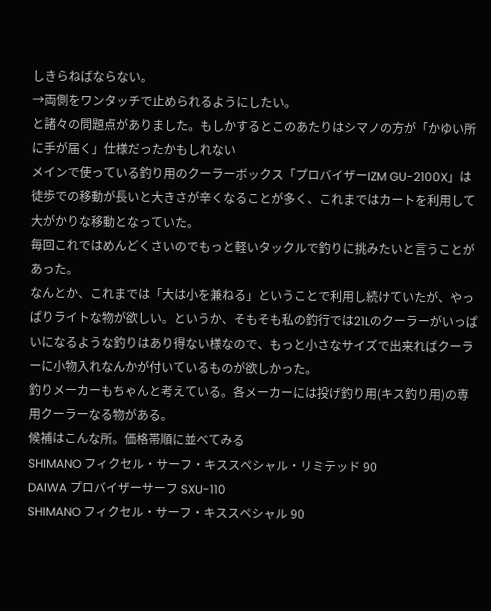しきらねばならない。
→両側をワンタッチで止められるようにしたい。
と諸々の問題点がありました。もしかするとこのあたりはシマノの方が「かゆい所に手が届く」仕様だったかもしれない
メインで使っている釣り用のクーラーボックス「プロバイザーIZM GU-2100X」は徒歩での移動が長いと大きさが辛くなることが多く、これまではカートを利用して大がかりな移動となっていた。
毎回これではめんどくさいのでもっと軽いタックルで釣りに挑みたいと言うことがあった。
なんとか、これまでは「大は小を兼ねる」ということで利用し続けていたが、やっぱりライトな物が欲しい。というか、そもそも私の釣行では21Lのクーラーがいっぱいになるような釣りはあり得ない様なので、もっと小さなサイズで出来ればクーラーに小物入れなんかが付いているものが欲しかった。
釣りメーカーもちゃんと考えている。各メーカーには投げ釣り用(キス釣り用)の専用クーラーなる物がある。
候補はこんな所。価格帯順に並べてみる
SHIMANO フィクセル・サーフ・キススペシャル・リミテッド 90
DAIWA プロバイザーサーフ SXU-110
SHIMANO フィクセル・サーフ・キススペシャル 90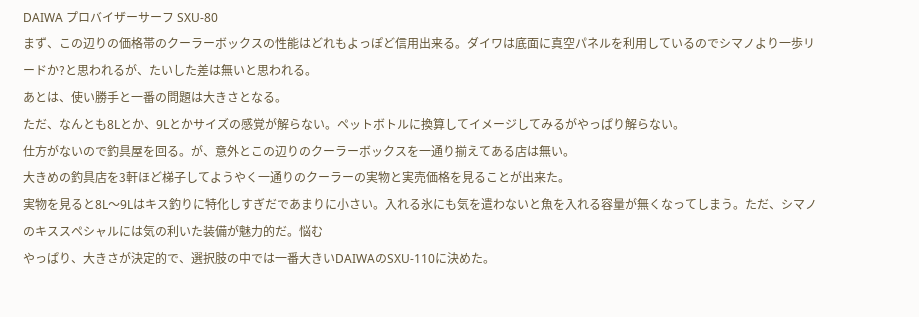DAIWA プロバイザーサーフ SXU-80
まず、この辺りの価格帯のクーラーボックスの性能はどれもよっぽど信用出来る。ダイワは底面に真空パネルを利用しているのでシマノより一歩リードか?と思われるが、たいした差は無いと思われる。
あとは、使い勝手と一番の問題は大きさとなる。
ただ、なんとも8Lとか、9Lとかサイズの感覚が解らない。ペットボトルに換算してイメージしてみるがやっぱり解らない。
仕方がないので釣具屋を回る。が、意外とこの辺りのクーラーボックスを一通り揃えてある店は無い。
大きめの釣具店を3軒ほど梯子してようやく一通りのクーラーの実物と実売価格を見ることが出来た。
実物を見ると8L〜9Lはキス釣りに特化しすぎだであまりに小さい。入れる氷にも気を遣わないと魚を入れる容量が無くなってしまう。ただ、シマノのキススペシャルには気の利いた装備が魅力的だ。悩む
やっぱり、大きさが決定的で、選択肢の中では一番大きいDAIWAのSXU-110に決めた。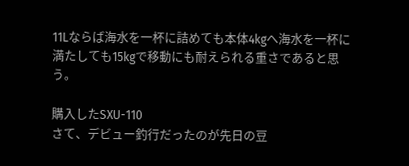11Lならば海水を一杯に詰めても本体4kgへ海水を一杯に満たしても15kgで移動にも耐えられる重さであると思う。

購入したSXU-110
さて、デビュー釣行だったのが先日の豆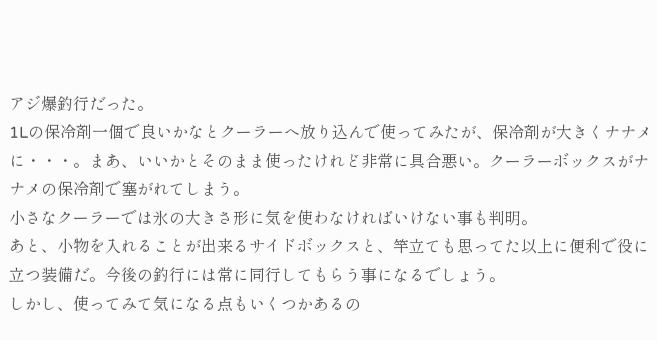アジ爆釣行だった。
1Lの保冷剤一個で良いかなとクーラーへ放り込んで使ってみたが、保冷剤が大きくナナメに・・・。まあ、いいかとそのまま使ったけれど非常に具合悪い。クーラーボックスがナナメの保冷剤で塞がれてしまう。
小さなクーラーでは氷の大きさ形に気を使わなければいけない事も判明。
あと、小物を入れることが出来るサイドボックスと、竿立ても思ってた以上に便利で役に立つ装備だ。今後の釣行には常に同行してもらう事になるでしょう。
しかし、使ってみて気になる点もいくつかあるの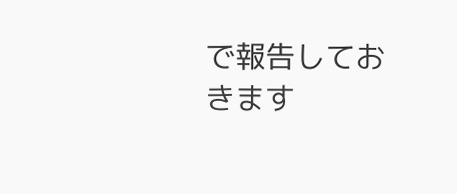で報告しておきます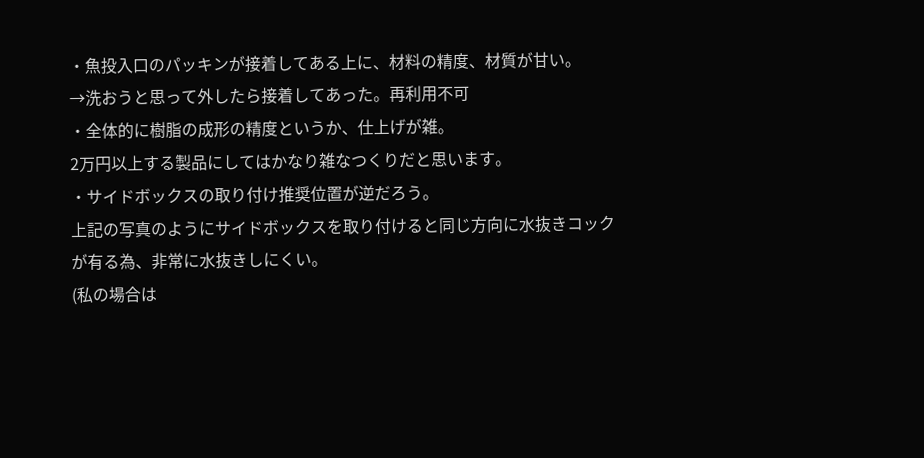・魚投入口のパッキンが接着してある上に、材料の精度、材質が甘い。
→洗おうと思って外したら接着してあった。再利用不可
・全体的に樹脂の成形の精度というか、仕上げが雑。
2万円以上する製品にしてはかなり雑なつくりだと思います。
・サイドボックスの取り付け推奨位置が逆だろう。
上記の写真のようにサイドボックスを取り付けると同じ方向に水抜きコック
が有る為、非常に水抜きしにくい。
(私の場合は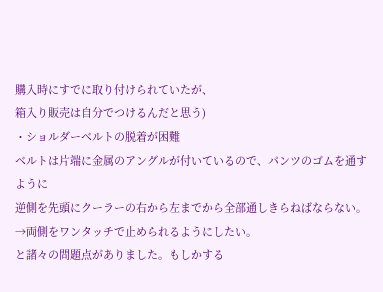購入時にすでに取り付けられていたが、
箱入り販売は自分でつけるんだと思う)
・ショルダーベルトの脱着が困難
ベルトは片端に金属のアングルが付いているので、パンツのゴムを通すように
逆側を先頭にクーラーの右から左までから全部通しきらねばならない。
→両側をワンタッチで止められるようにしたい。
と諸々の問題点がありました。もしかする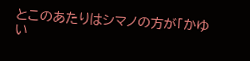とこのあたりはシマノの方が「かゆい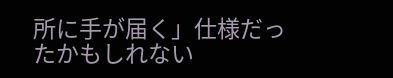所に手が届く」仕様だったかもしれない